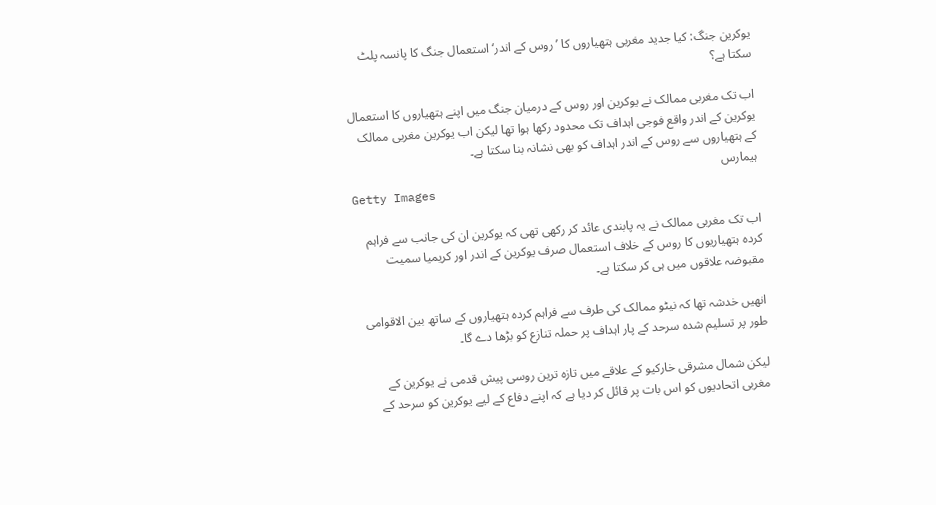یوکرین جنگ: کیا جدید مغربی ہتھیاروں کا ’روس کے اندر‘ استعمال جنگ کا پانسہ پلٹ سکتا ہے؟

اب تک مغربی ممالک نے یوکرین اور روس کے درمیان جنگ میں اپنے ہتھیاروں کا استعمال یوکرین کے اندر واقع فوجی اہداف تک محدود رکھا ہوا تھا لیکن اب یوکرین مغربی ممالک کے ہتھیاروں سے روس کے اندر اہداف کو بھی نشانہ بنا سکتا ہے۔
ہیمارس
Getty Images

اب تک مغربی ممالک نے یہ پابندی عائد کر رکھی تھی کہ یوکرین ان کی جانب سے فراہم کردہ ہتھیاریوں کا روس کے خلاف استعمال صرف یوکرین کے اندر اور کریمیا سمیت مقبوضہ علاقوں میں ہی کر سکتا ہے۔

انھیں خدشہ تھا کہ نیٹو ممالک کی طرف سے فراہم کردہ ہتھیاروں کے ساتھ بین الاقوامی طور پر تسلیم شدہ سرحد کے پار اہداف پر حملہ تنازع کو بڑھا دے گا۔

لیکن شمال مشرقی خارکیو کے علاقے میں تازہ ترین روسی پیش قدمی نے یوکرین کے مغربی اتحادیوں کو اس بات پر قائل کر دیا ہے کہ اپنے دفاع کے لیے یوکرین کو سرحد کے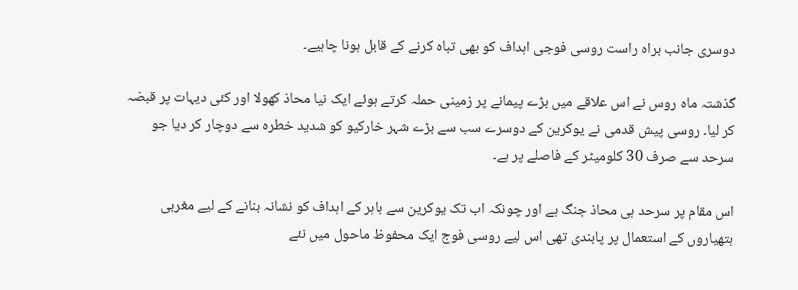دوسری جانب براہ راست روسی فوجی اہداف کو بھی تباہ کرنے کے قابل ہونا چاہیے۔

گذشتہ ماہ روس نے اس علاقے میں بڑے پیمانے پر زمینی حملہ کرتے ہوئے ایک نیا محاذ کھولا اور کئی دیہات پر قبضہ کر لیا۔ روسی پیش قدمی نے یوکرین کے دوسرے سب سے بڑے شہر خارکیو کو شدید خطرہ سے دوچار کر دیا جو سرحد سے صرف 30 کلومیٹر کے فاصلے پر ہے۔

اس مقام پر سرحد ہی محاذ جنگ ہے اور چونکہ اب تک یوکرین سے باہر کے اہداف کو نشانہ بنانے کے لیے مغربی ہتھیاروں کے استعمال پر پابندی تھی اس لیے روسی فوج ایک محفوظ ماحول میں نئے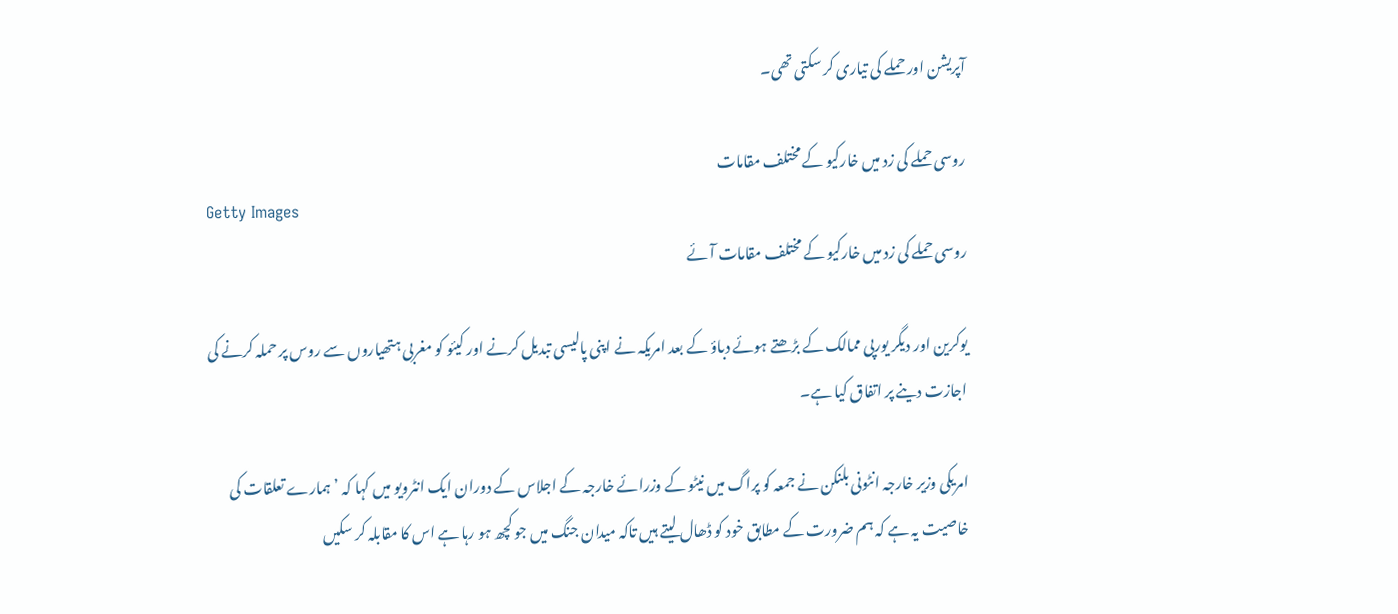آپریشن اور حملے کی تیاری کر سکتی تھی۔

روسی حملے کی زد میں خارکیو کے مختلف مقامات
Getty Images
روسی حملے کی زد میں خارکیو کے مختلف مقامات آئے

یوکرین اور دیگر یورپی ممالک کے بڑھتے ہوئے دباؤ کے بعد امریکہ نے اپنی پالیسی تبدیل کرنے اور کیئو کو مغربی ہتھیاروں سے روس پر حملہ کرنے کی اجازت دینے پر اتفاق کیا ہے۔

امریکی وزیر خارجہ انٹونی بلنکن نے جمعہ کو پراگ میں نیٹو کے وزرائے خارجہ کے اجلاس کے دوران ایک انٹرویو میں کہا کہ ’ہمارے تعلقات کی خاصیت یہ ہے کہ ہم ضرورت کے مطابق خود کو ڈھال لیتے ہیں تاکہ میدان جنگ میں جو کچھ ہو رہا ہے اس کا مقابلہ کر سکیں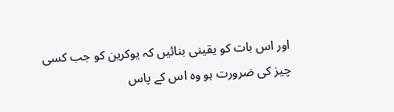اور اس بات کو یقینی بنائيں کہ یوکرین کو جب کسی چیز کی ضرورت ہو وہ اس کے پاس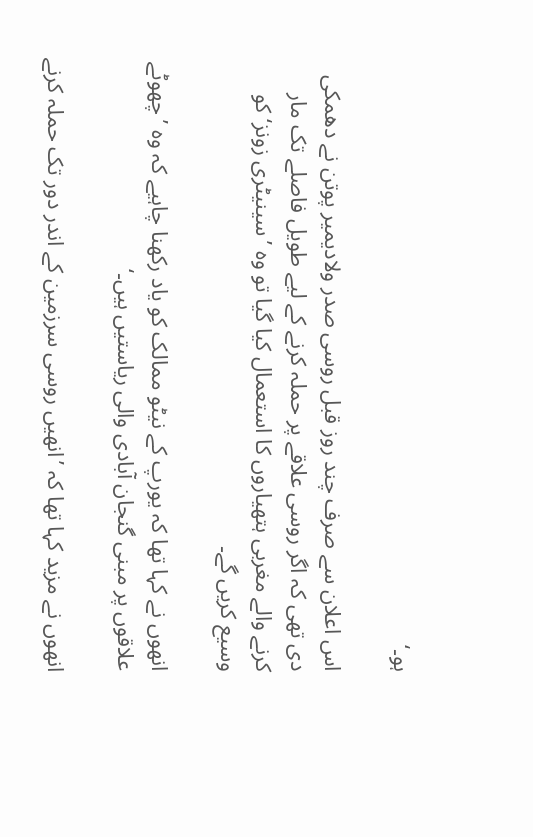ہو۔‘

اس اعلان سے صرف چند روز قبل روسی صدر ولادیمیر پوتن نے دھمکی دی تھی کہ اگر روسی علاقے پر حملہ کرنے کے لیے طویل فاصلے تک مار کرنے والے مغربی ہتھیاروں کا استعمال کیا گیا تو وہ ’سینیٹری زونز‘ کو وسیع کریں گے۔

انھوں نے کہا تھا کہ یورپ کے نیٹو ممالک کو یاد رکھنا چاہیے کہ وہ ’چھوٹے علاقوں پر مبنی گنجان آبادی والی ریاستیں ہیں۔‘

انھوں نے مزید کہا تھا کہ ’انھیں روسی سرزمین کے اندر دور تک حملہ کرنے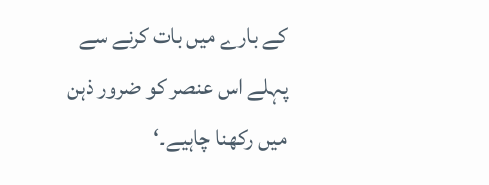کے بارے میں بات کرنے سے پہلے اس عنصر کو ضرور ذہن میں رکھنا چاہیے۔‘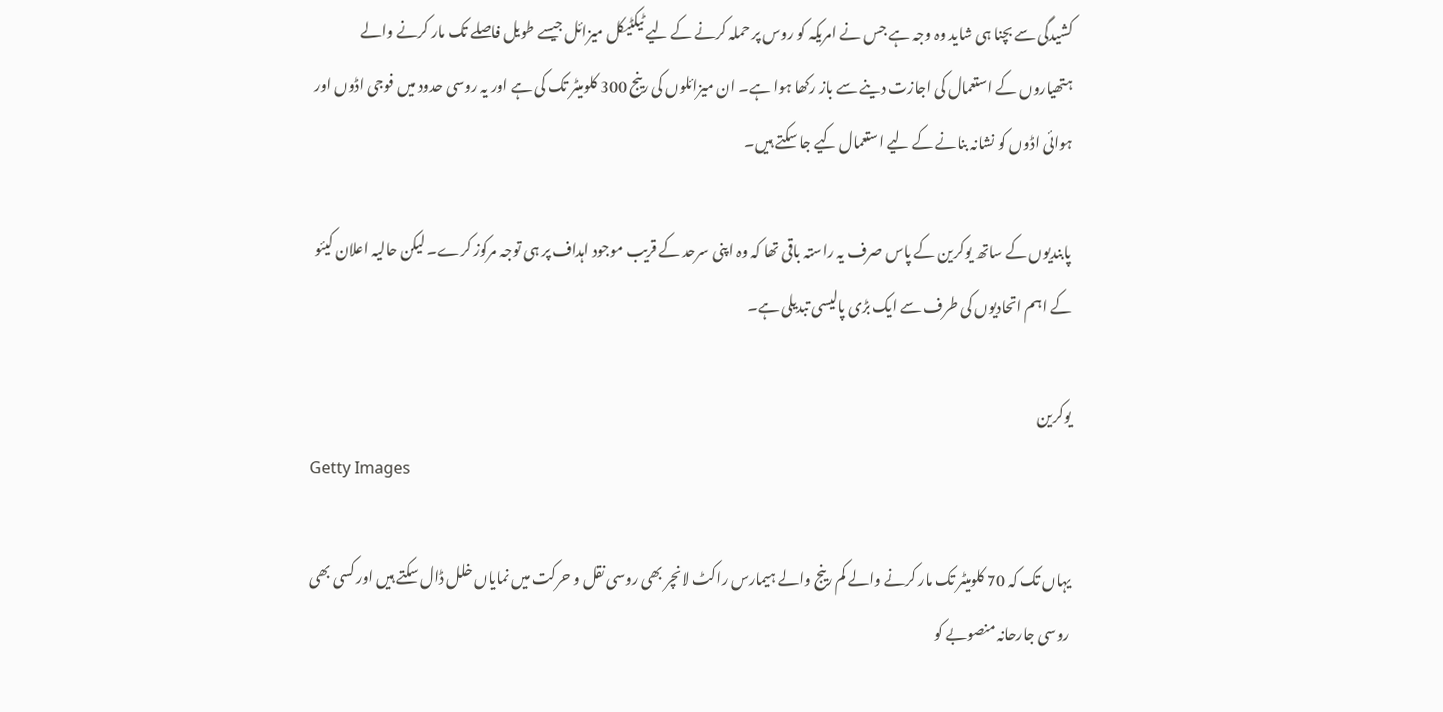کشیدگی سے بچنا ہی شاید وہ وجہ ہے جس نے امریکہ کو روس پر حملہ کرنے کے لیے ٹیکٹیکل میزائل جیسے طویل فاصلے تک مار کرنے والے ہتھیاروں کے استعمال کی اجازت دینے سے باز رکھا ہوا ہے۔ ان میزائلوں کی رینج 300 کلومیٹر تک کی ہے اور یہ روسی حدود میں فوجی اڈوں اور ہوائی اڈوں کو نشانہ بنانے کے لیے استعمال کیے جا سکتے ہیں۔

پابندیوں کے ساتھ یوکرین کے پاس صرف یہ راستہ باقی تھا کہ وہ اپنی سرحد کے قریب موجود اہداف پر ہی توجہ مرکوز کرے۔ لیکن حالیہ اعلان کیئو کے اہم اتحادیوں کی طرف سے ایک بڑی پالیسی تبدیلی ہے۔

یوکرین
Getty Images

یہاں تک کہ 70 کلومیٹر تک مار کرنے والے کم رینج والے ہیمارس راکٹ لانچر بھی روسی نقل و حرکت میں نمایاں خلل ڈال سکتے ہیں اور کسی بھی روسی جارحانہ منصوبے کو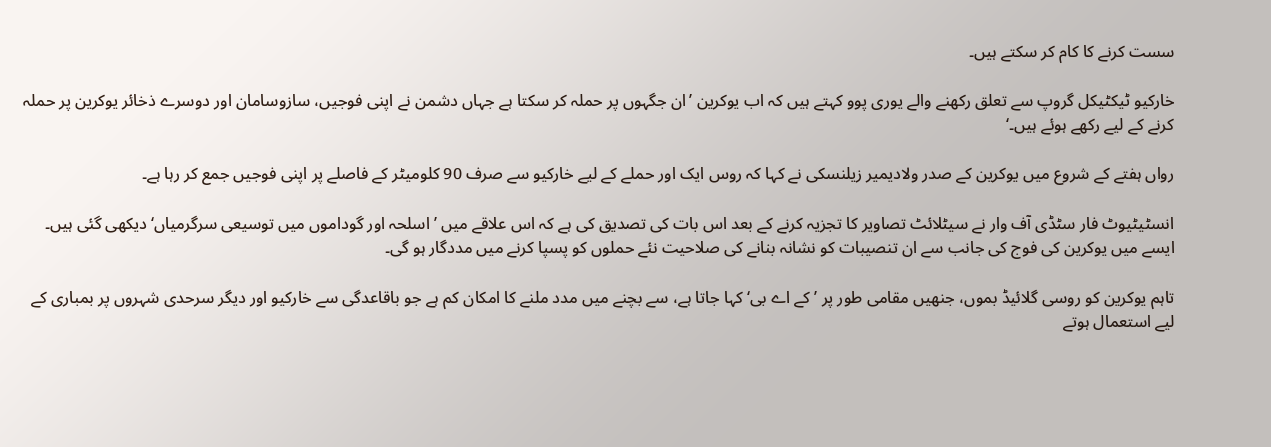سست کرنے کا کام کر سکتے ہیں۔

خارکیو ٹیکٹیکل گروپ سے تعلق رکھنے والے یوری پوو کہتے ہیں کہ اب یوکرین ’ان جگہوں پر حملہ کر سکتا ہے جہاں دشمن نے اپنی فوجیں، سازوسامان اور دوسرے ذخائر یوکرین پر حملہ کرنے کے لیے رکھے ہوئے ہیں۔‘

رواں ہفتے کے شروع میں یوکرین کے صدر ولادیمیر زیلنسکی نے کہا کہ روس ایک اور حملے کے لیے خارکیو سے صرف 90 کلومیٹر کے فاصلے پر اپنی فوجیں جمع کر رہا ہے۔

انسٹیٹیوٹ فار سٹڈی آف وار نے سیٹلائٹ تصاویر کا تجزیہ کرنے کے بعد اس بات کی تصدیق کی ہے کہ اس علاقے میں ’اسلحہ اور گوداموں میں توسیعی سرگرمیاں‘ دیکھی گئی ہیں۔ ایسے میں یوکرین کی فوج کی جانب سے ان تنصیبات کو نشانہ بنانے کی صلاحیت نئے حملوں کو پسپا کرنے میں مددگار ہو گی۔

تاہم یوکرین کو روسی گلائیڈ بموں، جنھیں مقامی طور پر ’کے اے بی‘ کہا جاتا ہے، سے بچنے میں مدد ملنے کا امکان کم ہے جو باقاعدگی سے خارکیو اور دیگر سرحدی شہروں پر بمباری کے لیے استعمال ہوتے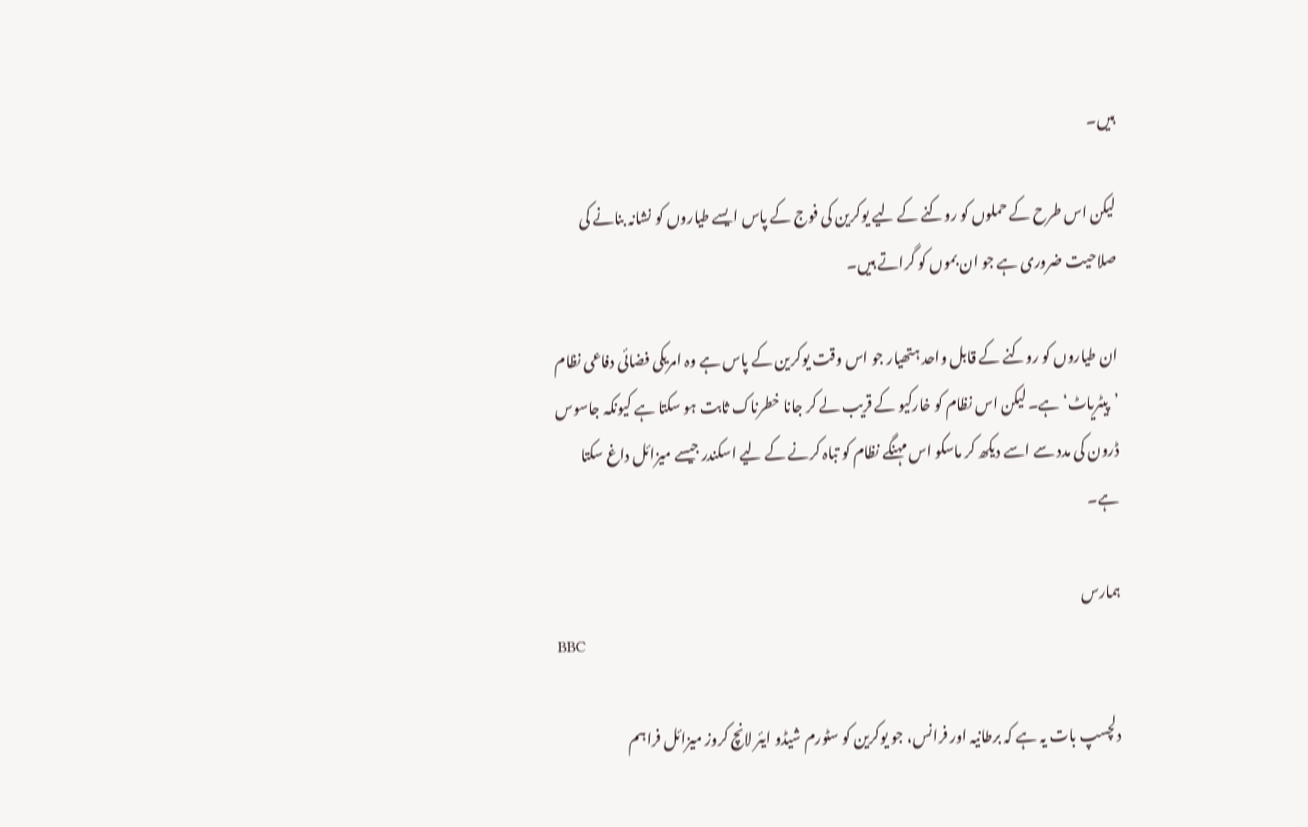ہیں۔

لیکن اس طرح کے حملوں کو روکنے کے لیے یوکرین کی فوج کے پاس ایسے طیاروں کو نشانہ بنانے کی صلاحیت ضروری ہے جو ان بموں کو گراتے ہیں۔

ان طیاروں کو روکنے کے قابل واحد ہتھیار جو اس وقت یوکرین کے پاس ہے وہ امریکی فضائی دفاعی نظام ’پیٹریاٹ‘ ہے۔ لیکن اس نظام کو خارکیو کے قریب لے کر جانا خطرناک ثابت ہو سکتا ہے کیونکہ جاسوس ڈرون کی مدد سے اسے دیکھ کر ماسکو اس مہنگے نظام کو تباہ کرنے کے لیے اسکندر جیسے میزائل داغ سکتا ہے۔

ہمارس
BBC

دلچسپ بات یہ ہے کہ برطانیہ اور فرانس، جو یوکرین کو سٹورم شیڈو ایئر لانچ کروز میزائل فراہم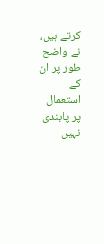کرتے ہیں، نے واضح طور پر ان کے استعمال پر پابندی نہیں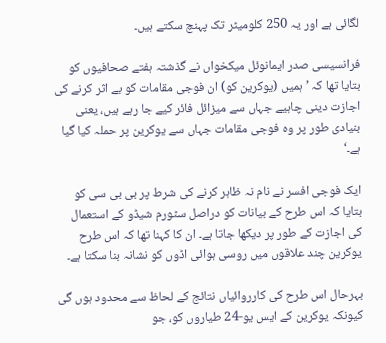لگائی ہے اور یہ 250 کلومیٹر تک پہنچ سکتے ہیں۔

فرانسیسی صدر ایمانوئل میکخواں نے گذشتہ ہفتے صحافیوں کو بتایا تھا کہ ’ہمیں (یوکرین کو) ان فوجی مقامات کو بے اثر کرنے کی اجازت دینی چاہیے جہاں سے میزائل فائر کیے جا رہے ہیں، یعنی بنیادی طور پر وہ فوجی مقامات جہاں سے یوکرین پر حملہ کیا گیا ہے۔‘

ایک فوجی افسر نے نام نہ ظاہر کرنے کی شرط پر بی بی سی کو بتایا کہ اس طرح کے بیانات کو دراصل سٹورم شیڈو کے استعمال کی اجازت کے طور پر دیکھا جاتا ہے۔ ان کا کہنا تھا کہ اس طرح یوکرین چند علاقوں میں روسی ہوائی اڈوں کو نشانہ بنا سکتا ہے۔

بہرحال اس طرح کی کارروائیاں نتائج کے لحاظ سے محدود ہوں گی کیونکہ یوکرین کے ایس یو-24 طیاروں کو، جو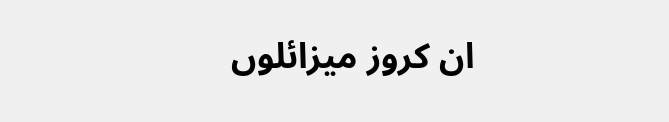ان کروز میزائلوں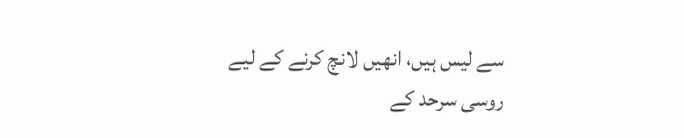سے لیس ہیں، انھیں لانچ کرنے کے لیے روسی سرحد کے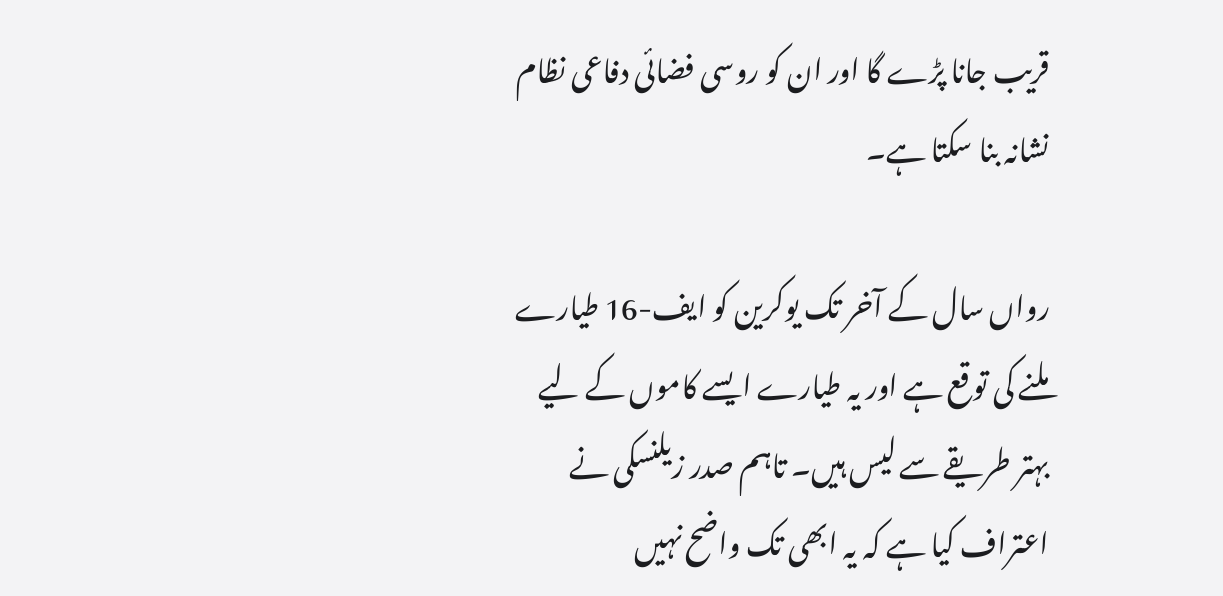قریب جانا پڑے گا اور ان کو روسی فضائی دفاعی نظام نشانہ بنا سکتا ہے۔

رواں سال کے آخر تک یوکرین کو ایف-16 طیارے ملنے کی توقع ہے اور یہ طیارے ایسے کاموں کے لیے بہتر طریقے سے لیس ہیں۔ تاہم صدر زیلنسکی نے اعتراف کیا ہے کہ یہ ابھی تک واضح نہیں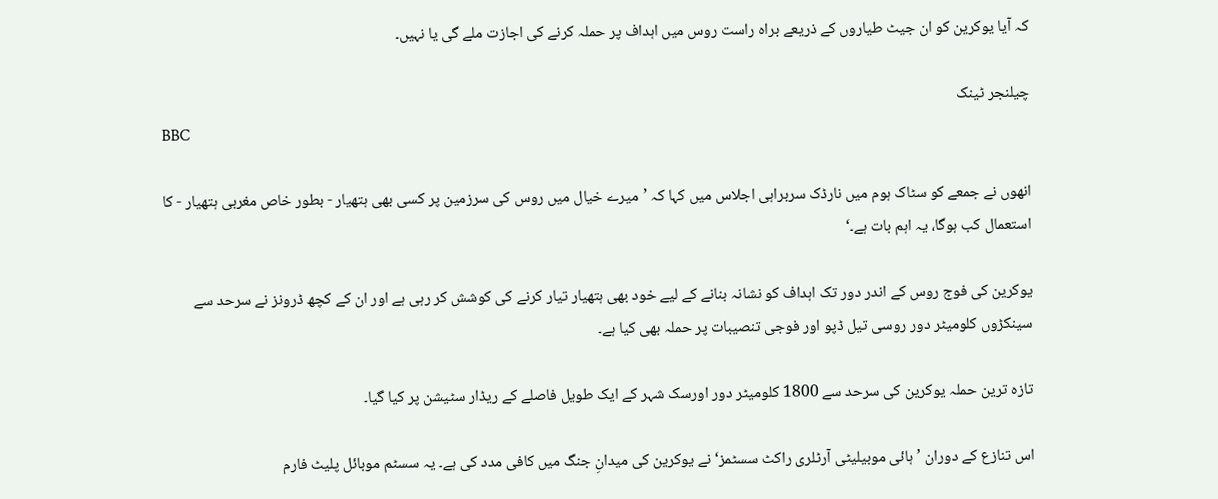کہ آیا یوکرین کو ان جیٹ طیاروں کے ذریعے براہ راست روس میں اہداف پر حملہ کرنے کی اجازت ملے گی یا نہیں۔

چیلنجر ٹینک
BBC

انھوں نے جمعے کو سٹاک ہوم میں نارڈک سربراہی اجلاس میں کہا کہ ’میرے خیال میں روس کی سرزمین پر کسی بھی ہتھیار - بطور خاص مغربی ہتھیار - کا استعمال کب ہوگا، یہ اہم بات ہے۔‘

یوکرین کی فوج روس کے اندر دور تک اہداف کو نشانہ بنانے کے لیے خود بھی ہتھیار تیار کرنے کی کوشش کر رہی ہے اور ان کے کچھ ڈرونز نے سرحد سے سینکڑوں کلومیٹر دور روسی تیل ڈپو اور فوجی تنصیبات پر حملہ بھی کیا ہے۔

تازہ ترین حملہ یوکرین کی سرحد سے 1800 کلومیٹر دور اورسک شہر کے ایک طویل فاصلے کے ریڈار سٹیشن پر کیا گیا۔

اس تنازع کے دوران ’ہائی موبیلیٹی آرٹلری راکٹ سسٹمز‘ نے یوکرین کی میدانِ جنگ میں کافی مدد کی ہے۔ یہ سسٹم موبائل پلیٹ فارم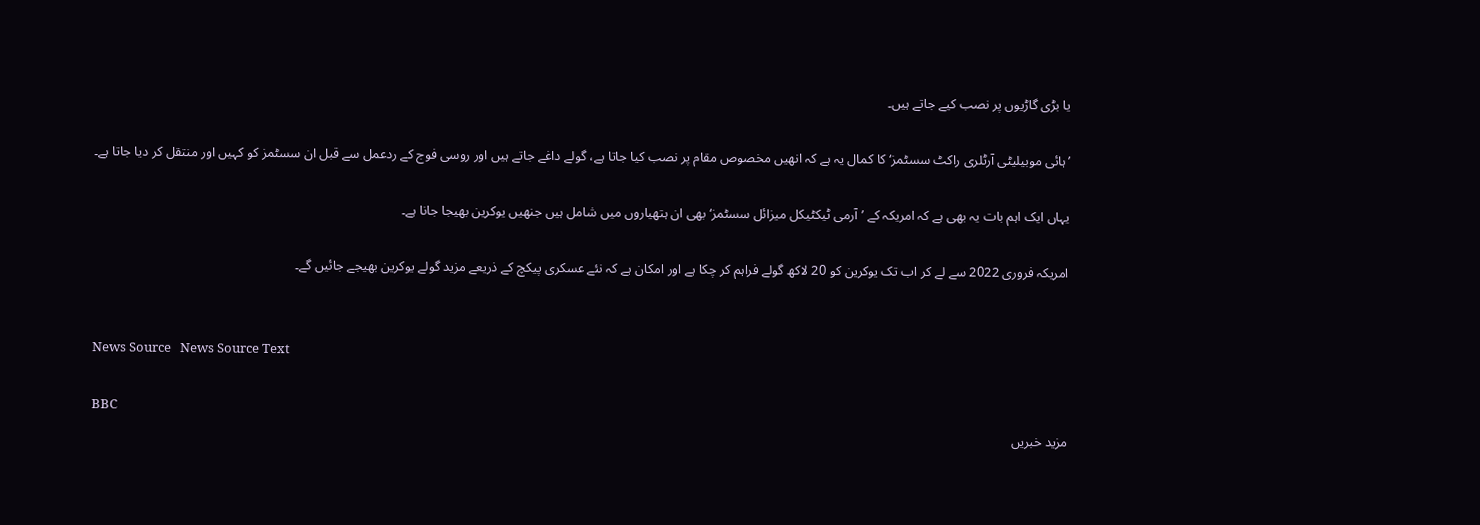یا بڑی گاڑیوں پر نصب کیے جاتے ہیں۔

’ہائی موبیلیٹی آرٹلری راکٹ سسٹمز‘ کا کمال یہ ہے کہ انھیں مخصوص مقام پر نصب کیا جاتا ہے، گولے داغے جاتے ہیں اور روسی فوج کے ردعمل سے قبل ان سسٹمز کو کہیں اور منتقل کر دیا جاتا ہے۔

یہاں ایک اہم بات یہ بھی ہے کہ امریکہ کے ’آرمی ٹیکٹیکل میزائل سسٹمز‘ بھی ان ہتھیاروں میں شامل ہیں جنھیں یوکرین بھیجا جانا ہے۔

امریکہ فروری 2022 سے لے کر اب تک یوکرین کو 20 لاکھ گولے فراہم کر چکا ہے اور امکان ہے کہ نئے عسکری پیکچ کے ذریعے مزید گولے یوکرین بھیجے جائیں گے۔


News Source   News Source Text

BBC
مزید خبریں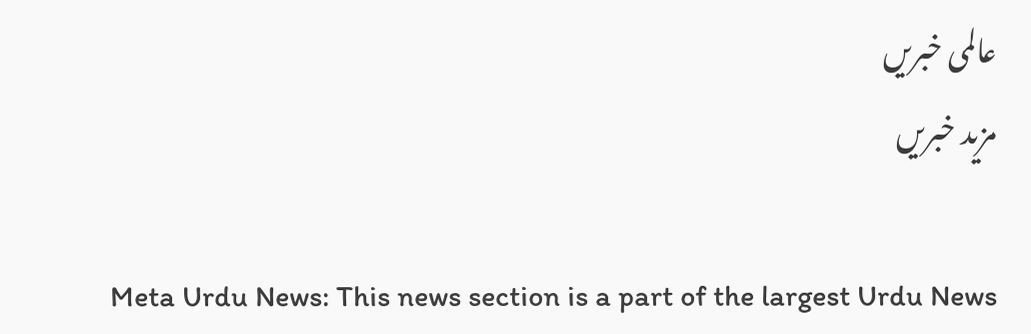عالمی خبریں
مزید خبریں

Meta Urdu News: This news section is a part of the largest Urdu News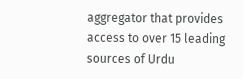aggregator that provides access to over 15 leading sources of Urdu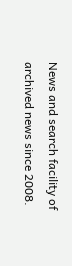News and search facility of archived news since 2008.